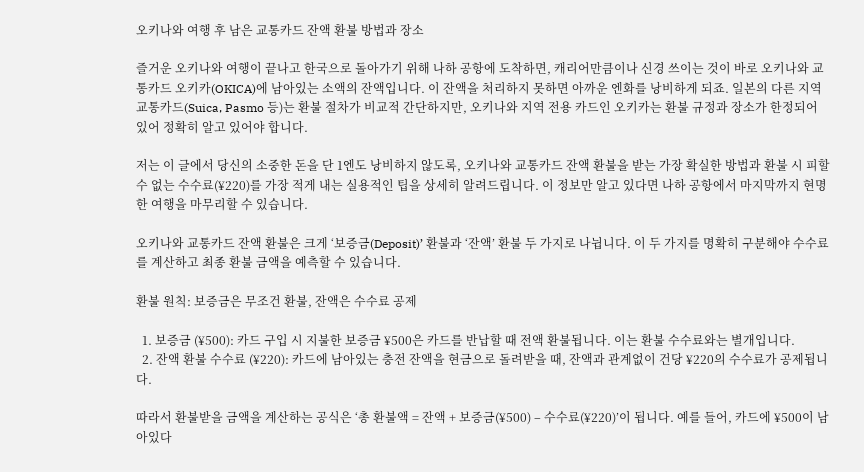오키나와 여행 후 남은 교통카드 잔액 환불 방법과 장소

즐거운 오키나와 여행이 끝나고 한국으로 돌아가기 위해 나하 공항에 도착하면, 캐리어만큼이나 신경 쓰이는 것이 바로 오키나와 교통카드 오키카(OKICA)에 남아있는 소액의 잔액입니다. 이 잔액을 처리하지 못하면 아까운 엔화를 낭비하게 되죠. 일본의 다른 지역 교통카드(Suica, Pasmo 등)는 환불 절차가 비교적 간단하지만, 오키나와 지역 전용 카드인 오키카는 환불 규정과 장소가 한정되어 있어 정확히 알고 있어야 합니다.

저는 이 글에서 당신의 소중한 돈을 단 1엔도 낭비하지 않도록, 오키나와 교통카드 잔액 환불을 받는 가장 확실한 방법과 환불 시 피할 수 없는 수수료(¥220)를 가장 적게 내는 실용적인 팁을 상세히 알려드립니다. 이 정보만 알고 있다면 나하 공항에서 마지막까지 현명한 여행을 마무리할 수 있습니다.

오키나와 교통카드 잔액 환불은 크게 ‘보증금(Deposit)’ 환불과 ‘잔액’ 환불 두 가지로 나뉩니다. 이 두 가지를 명확히 구분해야 수수료를 계산하고 최종 환불 금액을 예측할 수 있습니다.

환불 원칙: 보증금은 무조건 환불, 잔액은 수수료 공제

  1. 보증금 (¥500): 카드 구입 시 지불한 보증금 ¥500은 카드를 반납할 때 전액 환불됩니다. 이는 환불 수수료와는 별개입니다.
  2. 잔액 환불 수수료 (¥220): 카드에 남아있는 충전 잔액을 현금으로 돌려받을 때, 잔액과 관계없이 건당 ¥220의 수수료가 공제됩니다.

따라서 환불받을 금액을 계산하는 공식은 ‘총 환불액 = 잔액 + 보증금(¥500) – 수수료(¥220)’이 됩니다. 예를 들어, 카드에 ¥500이 남아있다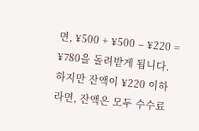면, ¥500 + ¥500 – ¥220 = ¥780을 돌려받게 됩니다. 하지만 잔액이 ¥220 이하라면, 잔액은 모두 수수료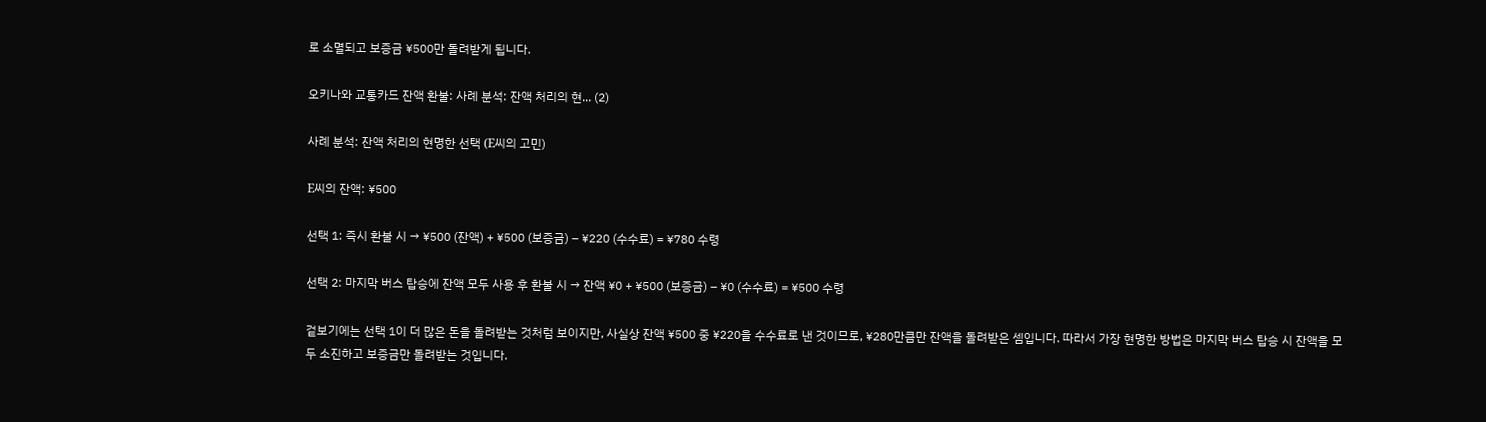로 소멸되고 보증금 ¥500만 돌려받게 됩니다.

오키나와 교통카드 잔액 환불: 사례 분석: 잔액 처리의 현... (2)

사례 분석: 잔액 처리의 현명한 선택 (E씨의 고민)

E씨의 잔액: ¥500

선택 1: 즉시 환불 시 → ¥500 (잔액) + ¥500 (보증금) – ¥220 (수수료) = ¥780 수령

선택 2: 마지막 버스 탑승에 잔액 모두 사용 후 환불 시 → 잔액 ¥0 + ¥500 (보증금) – ¥0 (수수료) = ¥500 수령

겉보기에는 선택 1이 더 많은 돈을 돌려받는 것처럼 보이지만, 사실상 잔액 ¥500 중 ¥220을 수수료로 낸 것이므로, ¥280만큼만 잔액을 돌려받은 셈입니다. 따라서 가장 현명한 방법은 마지막 버스 탑승 시 잔액을 모두 소진하고 보증금만 돌려받는 것입니다.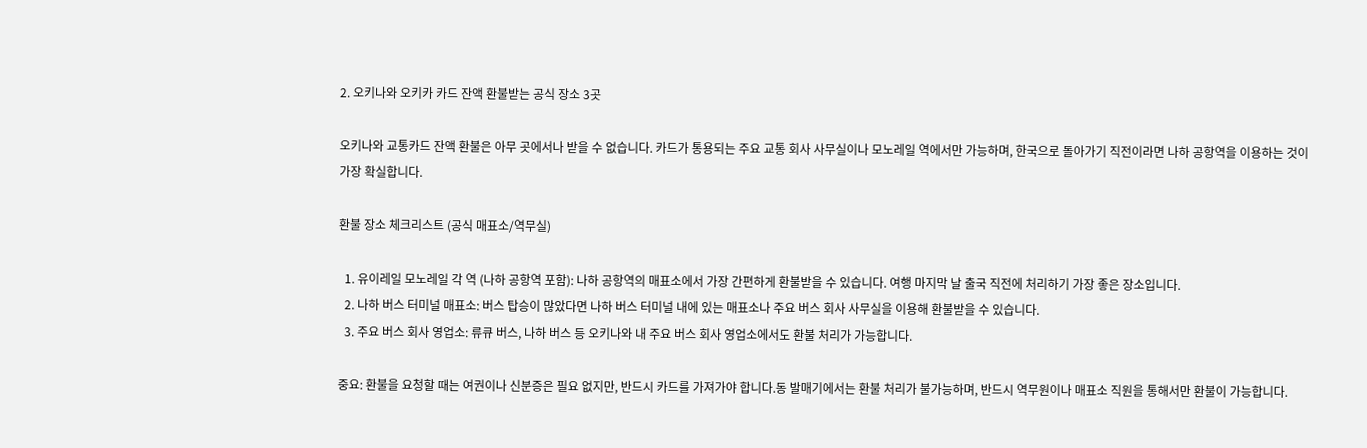2. 오키나와 오키카 카드 잔액 환불받는 공식 장소 3곳

오키나와 교통카드 잔액 환불은 아무 곳에서나 받을 수 없습니다. 카드가 통용되는 주요 교통 회사 사무실이나 모노레일 역에서만 가능하며, 한국으로 돌아가기 직전이라면 나하 공항역을 이용하는 것이 가장 확실합니다.

환불 장소 체크리스트 (공식 매표소/역무실)

  1. 유이레일 모노레일 각 역 (나하 공항역 포함): 나하 공항역의 매표소에서 가장 간편하게 환불받을 수 있습니다. 여행 마지막 날 출국 직전에 처리하기 가장 좋은 장소입니다.
  2. 나하 버스 터미널 매표소: 버스 탑승이 많았다면 나하 버스 터미널 내에 있는 매표소나 주요 버스 회사 사무실을 이용해 환불받을 수 있습니다.
  3. 주요 버스 회사 영업소: 류큐 버스, 나하 버스 등 오키나와 내 주요 버스 회사 영업소에서도 환불 처리가 가능합니다.

중요: 환불을 요청할 때는 여권이나 신분증은 필요 없지만, 반드시 카드를 가져가야 합니다.동 발매기에서는 환불 처리가 불가능하며, 반드시 역무원이나 매표소 직원을 통해서만 환불이 가능합니다.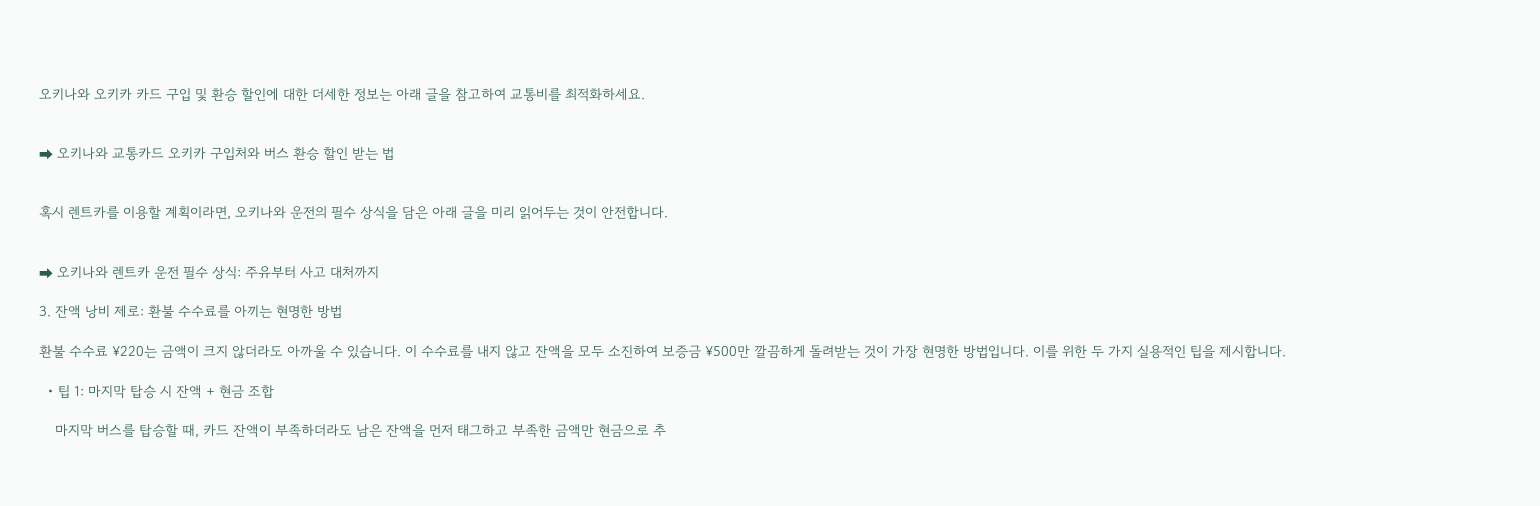오키나와 오키카 카드 구입 및 환승 할인에 대한 더세한 정보는 아래 글을 참고하여 교통비를 최적화하세요.


➡ 오키나와 교통카드 오키카 구입처와 버스 환승 할인 받는 법


혹시 렌트카를 이용할 계획이라면, 오키나와 운전의 필수 상식을 담은 아래 글을 미리 읽어두는 것이 안전합니다.


➡ 오키나와 렌트카 운전 필수 상식: 주유부터 사고 대처까지

3. 잔액 낭비 제로: 환불 수수료를 아끼는 현명한 방법

환불 수수료 ¥220는 금액이 크지 않더라도 아까울 수 있습니다. 이 수수료를 내지 않고 잔액을 모두 소진하여 보증금 ¥500만 깔끔하게 돌려받는 것이 가장 현명한 방법입니다. 이를 위한 두 가지 실용적인 팁을 제시합니다.

  • 팁 1: 마지막 탑승 시 잔액 + 현금 조합

    마지막 버스를 탑승할 때, 카드 잔액이 부족하더라도 남은 잔액을 먼저 태그하고 부족한 금액만 현금으로 추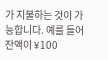가 지불하는 것이 가능합니다. 예를 들어 잔액이 ¥100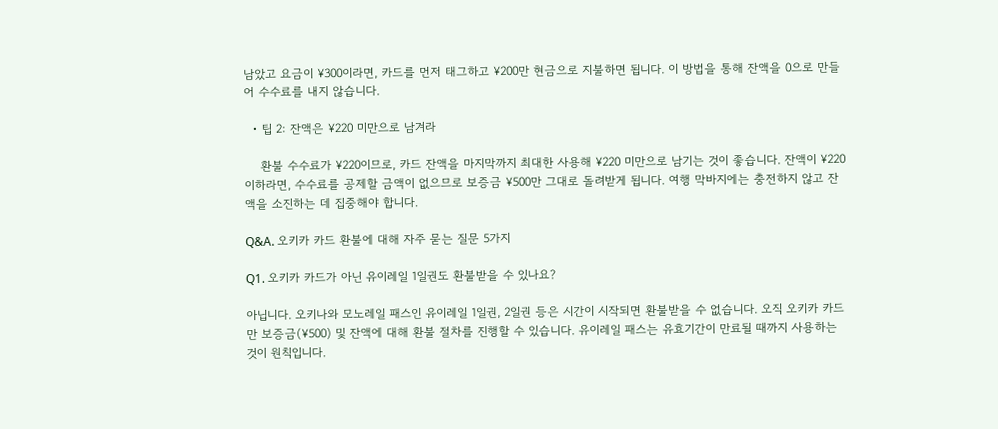남았고 요금이 ¥300이라면, 카드를 먼저 태그하고 ¥200만 현금으로 지불하면 됩니다. 이 방법을 통해 잔액을 0으로 만들어 수수료를 내지 않습니다.

  • 팁 2: 잔액은 ¥220 미만으로 남겨라

    환불 수수료가 ¥220이므로, 카드 잔액을 마지막까지 최대한 사용해 ¥220 미만으로 남기는 것이 좋습니다. 잔액이 ¥220 이하라면, 수수료를 공제할 금액이 없으므로 보증금 ¥500만 그대로 돌려받게 됩니다. 여행 막바지에는 충전하지 않고 잔액을 소진하는 데 집중해야 합니다.

Q&A. 오키카 카드 환불에 대해 자주 묻는 질문 5가지

Q1. 오키카 카드가 아닌 유이레일 1일권도 환불받을 수 있나요?

아닙니다. 오키나와 모노레일 패스인 유이레일 1일권, 2일권 등은 시간이 시작되면 환불받을 수 없습니다. 오직 오키카 카드만 보증금(¥500) 및 잔액에 대해 환불 절차를 진행할 수 있습니다. 유이레일 패스는 유효기간이 만료될 때까지 사용하는 것이 원칙입니다.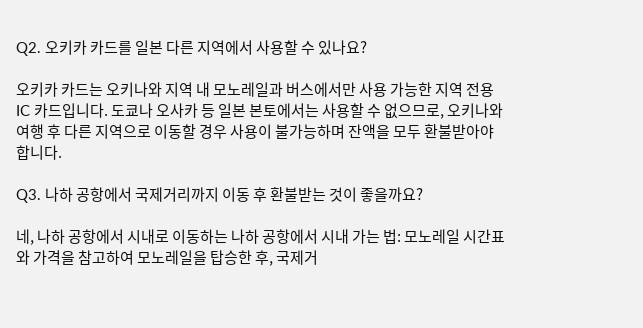Q2. 오키카 카드를 일본 다른 지역에서 사용할 수 있나요?

오키카 카드는 오키나와 지역 내 모노레일과 버스에서만 사용 가능한 지역 전용 IC 카드입니다. 도쿄나 오사카 등 일본 본토에서는 사용할 수 없으므로, 오키나와 여행 후 다른 지역으로 이동할 경우 사용이 불가능하며 잔액을 모두 환불받아야 합니다.

Q3. 나하 공항에서 국제거리까지 이동 후 환불받는 것이 좋을까요?

네, 나하 공항에서 시내로 이동하는 나하 공항에서 시내 가는 법: 모노레일 시간표와 가격을 참고하여 모노레일을 탑승한 후, 국제거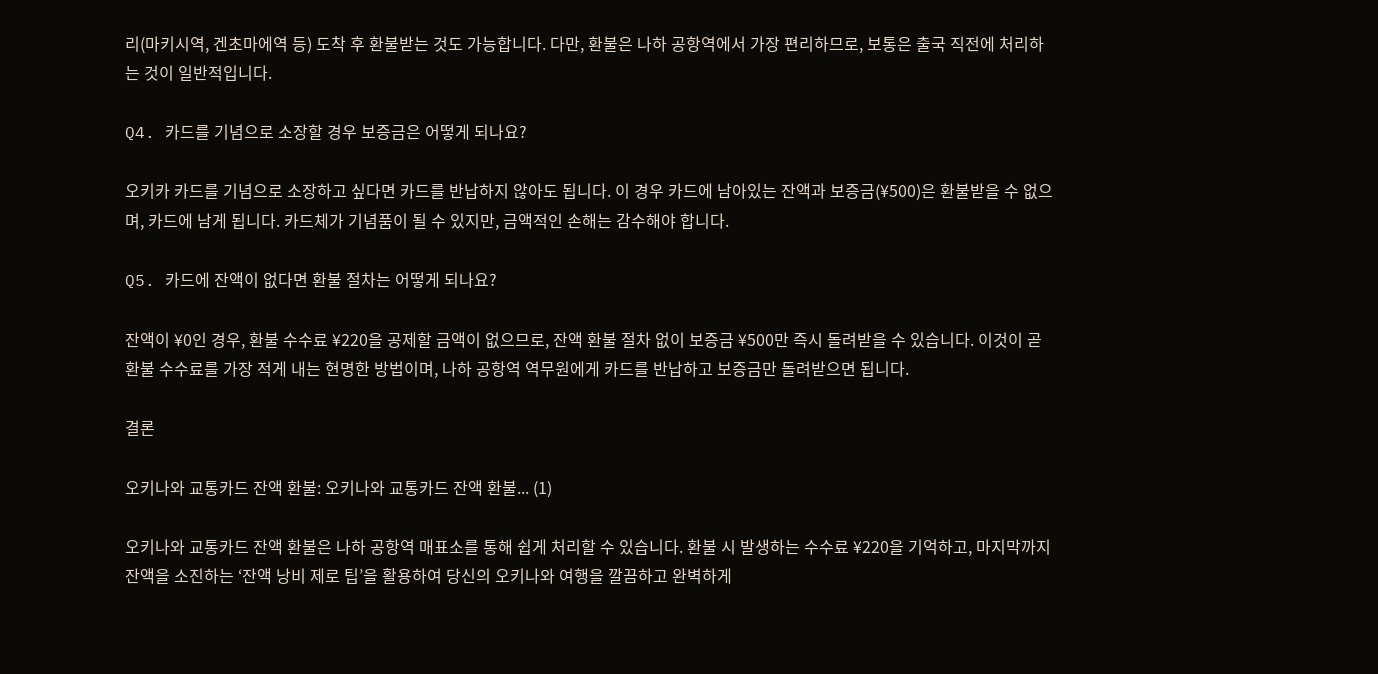리(마키시역, 겐초마에역 등) 도착 후 환불받는 것도 가능합니다. 다만, 환불은 나하 공항역에서 가장 편리하므로, 보통은 출국 직전에 처리하는 것이 일반적입니다.

Q4. 카드를 기념으로 소장할 경우 보증금은 어떻게 되나요?

오키카 카드를 기념으로 소장하고 싶다면 카드를 반납하지 않아도 됩니다. 이 경우 카드에 남아있는 잔액과 보증금(¥500)은 환불받을 수 없으며, 카드에 남게 됩니다. 카드체가 기념품이 될 수 있지만, 금액적인 손해는 감수해야 합니다.

Q5. 카드에 잔액이 없다면 환불 절차는 어떻게 되나요?

잔액이 ¥0인 경우, 환불 수수료 ¥220을 공제할 금액이 없으므로, 잔액 환불 절차 없이 보증금 ¥500만 즉시 돌려받을 수 있습니다. 이것이 곧 환불 수수료를 가장 적게 내는 현명한 방법이며, 나하 공항역 역무원에게 카드를 반납하고 보증금만 돌려받으면 됩니다.

결론

오키나와 교통카드 잔액 환불: 오키나와 교통카드 잔액 환불... (1)

오키나와 교통카드 잔액 환불은 나하 공항역 매표소를 통해 쉽게 처리할 수 있습니다. 환불 시 발생하는 수수료 ¥220을 기억하고, 마지막까지 잔액을 소진하는 ‘잔액 낭비 제로 팁’을 활용하여 당신의 오키나와 여행을 깔끔하고 완벽하게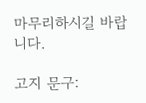마무리하시길 바랍니다.

고지 문구: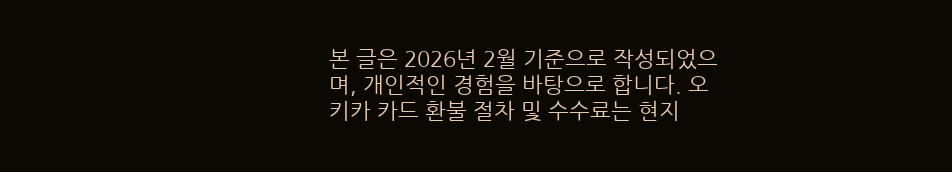본 글은 2026년 2월 기준으로 작성되었으며, 개인적인 경험을 바탕으로 합니다. 오키카 카드 환불 절차 및 수수료는 현지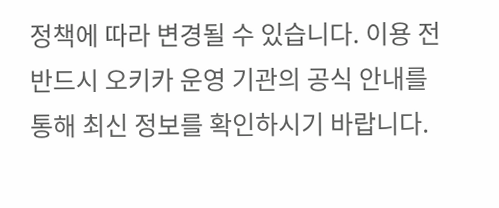정책에 따라 변경될 수 있습니다. 이용 전 반드시 오키카 운영 기관의 공식 안내를 통해 최신 정보를 확인하시기 바랍니다.